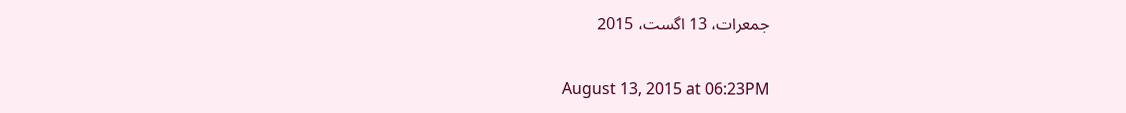جمعرات، 13 اگست، 2015

August 13, 2015 at 06:23PM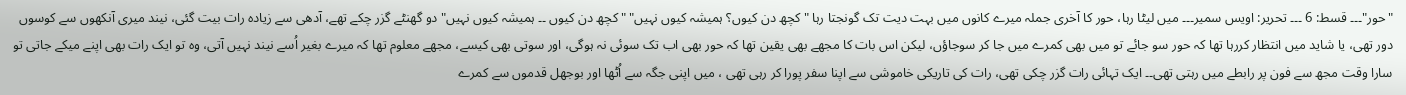"حور"۔۔۔ قسط: 6 ۔۔۔ تحریر: اویس سمیر۔۔۔ میں لیٹا رہا، حور کا آخری جملہ میرے کانوں میں بہت دیت تک گونجتا رہا "کچھ دن کیوں؟ ہمیشہ کیوں نہیں" "کچھ دن کیوں ۔۔ ہمیشہ کیوں نہیں" دو گھنٹے گزر چکے تھے، آدھی سے زیادہ رات بیت گئی، نیند میری آنکھوں سے کوسوں دور تھی، یا شاید میں انتظار کررہا تھا کہ حور سو جائے تو میں بھی کمرے میں جا کر سوجاؤں، لیکن اس بات کا مجھے بھی یقین تھا کہ حور بھی اب تک سوئی نہ ہوگی، اور سوتی بھی کیسے، مجھے معلوم تھا کہ میرے بغیر اُسے نیند نہیں آتی، وہ تو ایک رات بھی اپنے میکے جاتی تو سارا وقت مجھ سے فون پر رابطے میں رہتی تھی۔۔ ایک تہائی رات گزر چکی تھی، رات کی تاریکی خاموشی سے اپنا سفر پورا کر رہی تھی ، میں اپنی جگہ سے اُٹھا اور بوجھل قدموں سے کمرے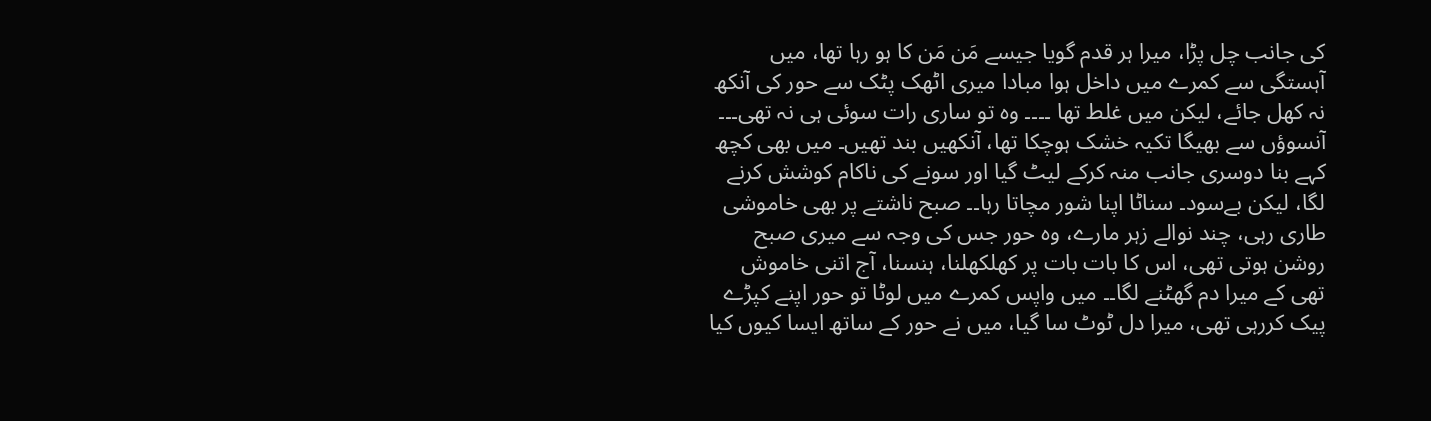کی جانب چل پڑا، میرا ہر قدم گویا جیسے مَن مَن کا ہو رہا تھا، میں آہستگی سے کمرے میں داخل ہوا مبادا میری اٹھک پٹک سے حور کی آنکھ نہ کھل جائے، لیکن میں غلط تھا ۔۔۔۔ وہ تو ساری رات سوئی ہی نہ تھی۔۔۔ آنسوؤں سے بھیگا تکیہ خشک ہوچکا تھا، آنکھیں بند تھیں۔ میں بھی کچھ کہے بنا دوسری جانب منہ کرکے لیٹ گیا اور سونے کی ناکام کوشش کرنے لگا، لیکن بےسود۔ سناٹا اپنا شور مچاتا رہا۔۔ صبح ناشتے پر بھی خاموشی طاری رہی، چند نوالے زہر مارے، وہ حور جس کی وجہ سے میری صبح روشن ہوتی تھی، اس کا بات بات پر کھلکھلنا، ہنسنا، آج اتنی خاموش تھی کے میرا دم گھٹنے لگا۔۔ میں واپس کمرے میں لوٹا تو حور اپنے کپڑے پیک کررہی تھی، میرا دل ٹوٹ سا گیا، میں نے حور کے ساتھ ایسا کیوں کیا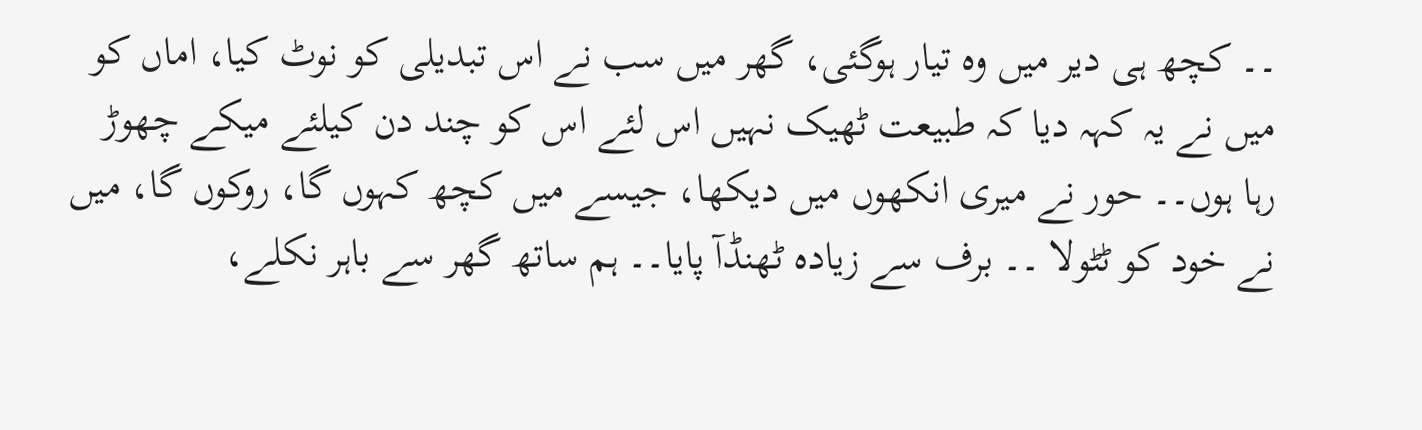۔۔ کچھ ہی دیر میں وہ تیار ہوگئی، گھر میں سب نے اس تبدیلی کو نوٹ کیا، اماں کو میں نے یہ کہہ دیا کہ طبیعت ٹھیک نہیں اس لئے اس کو چند دن کیلئے میکے چھوڑ رہا ہوں۔۔ حور نے میری انکھوں میں دیکھا، جیسے میں کچھ کہوں گا، روکوں گا، میں نے خود کو ٹٹولا ۔۔ برف سے زیادہ ٹھنڈآ پایا۔۔ ہم ساتھ گھر سے باہر نکلے،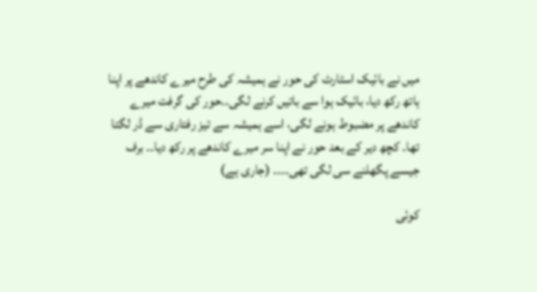میں نے بائیک اسٹارٹ کی حور نے ہمیشہ کی طرح میرے کاندھے پر اپنا ہاتھ رکھ دیا، بائیک ہوا سے باتیں کرنے لگی۔۔حور کی گرفت میرے کاندھے پر مضبوط ہونے لگی، اسے ہمیشہ سے تیز رفتاری سے ڈر لگتا تھا۔ کچھ دیر کے بعد حور نے اپنا سر میرے کاندھے پر رکھ دیا۔۔ برف جیسے پگھلنے سی لگی تھی۔۔۔۔ (جاری ہے)

کوئی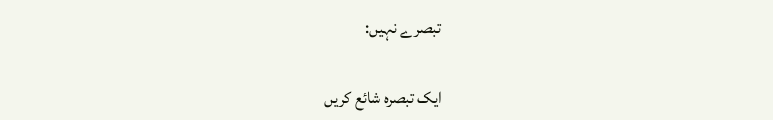تبصرے نہیں:

ایک تبصرہ شائع کریں